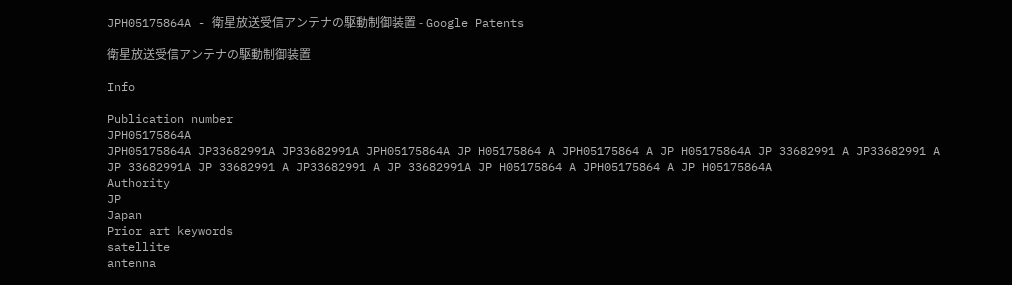JPH05175864A - 衛星放送受信アンテナの駆動制御装置 - Google Patents

衛星放送受信アンテナの駆動制御装置

Info

Publication number
JPH05175864A
JPH05175864A JP33682991A JP33682991A JPH05175864A JP H05175864 A JPH05175864 A JP H05175864A JP 33682991 A JP33682991 A JP 33682991A JP 33682991 A JP33682991 A JP 33682991A JP H05175864 A JPH05175864 A JP H05175864A
Authority
JP
Japan
Prior art keywords
satellite
antenna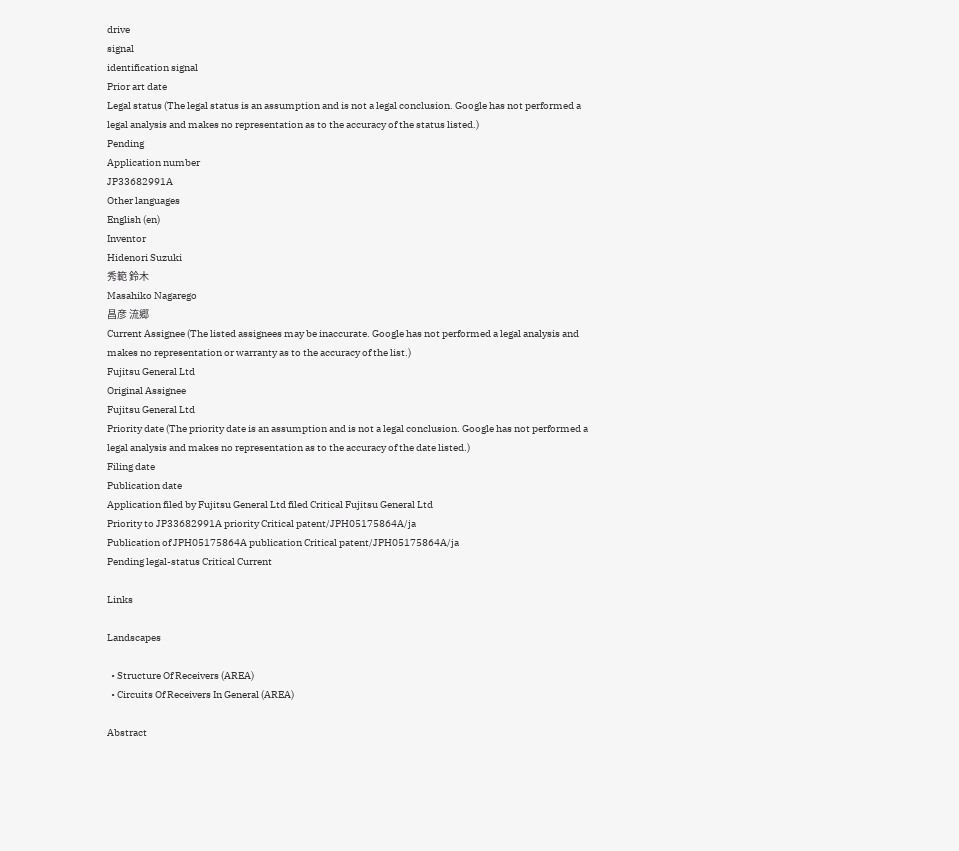drive
signal
identification signal
Prior art date
Legal status (The legal status is an assumption and is not a legal conclusion. Google has not performed a legal analysis and makes no representation as to the accuracy of the status listed.)
Pending
Application number
JP33682991A
Other languages
English (en)
Inventor
Hidenori Suzuki
秀範 鈴木
Masahiko Nagarego
昌彦 流郷
Current Assignee (The listed assignees may be inaccurate. Google has not performed a legal analysis and makes no representation or warranty as to the accuracy of the list.)
Fujitsu General Ltd
Original Assignee
Fujitsu General Ltd
Priority date (The priority date is an assumption and is not a legal conclusion. Google has not performed a legal analysis and makes no representation as to the accuracy of the date listed.)
Filing date
Publication date
Application filed by Fujitsu General Ltd filed Critical Fujitsu General Ltd
Priority to JP33682991A priority Critical patent/JPH05175864A/ja
Publication of JPH05175864A publication Critical patent/JPH05175864A/ja
Pending legal-status Critical Current

Links

Landscapes

  • Structure Of Receivers (AREA)
  • Circuits Of Receivers In General (AREA)

Abstract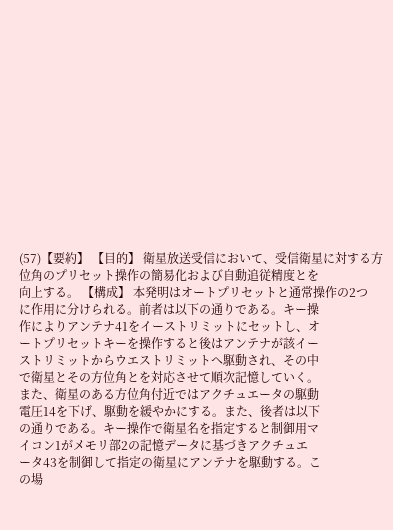(57)【要約】 【目的】 衛星放送受信において、受信衛星に対する方
位角のプリセット操作の簡易化および自動追従精度とを
向上する。 【構成】 本発明はオートプリセットと通常操作の2つ
に作用に分けられる。前者は以下の通りである。キー操
作によりアンテナ41をイーストリミットにセットし、オ
ートプリセットキーを操作すると後はアンテナが該イー
ストリミットからウエストリミットへ駆動され、その中
で衛星とその方位角とを対応させて順次記憶していく。
また、衛星のある方位角付近ではアクチュエータの駆動
電圧14を下げ、駆動を緩やかにする。また、後者は以下
の通りである。キー操作で衛星名を指定すると制御用マ
イコン1がメモリ部2の記憶データに基づきアクチュエ
ータ43を制御して指定の衛星にアンテナを駆動する。こ
の場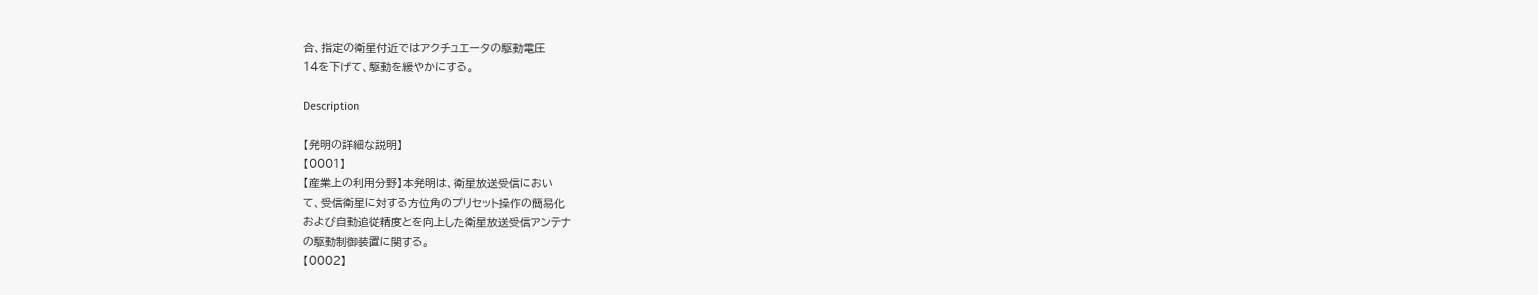合、指定の衛星付近ではアクチュエータの駆動電圧
14を下げて、駆動を緩やかにする。

Description

【発明の詳細な説明】
【0001】
【産業上の利用分野】本発明は、衛星放送受信におい
て、受信衛星に対する方位角のプリセット操作の簡易化
および自動追従精度とを向上した衛星放送受信アンテナ
の駆動制御装置に関する。
【0002】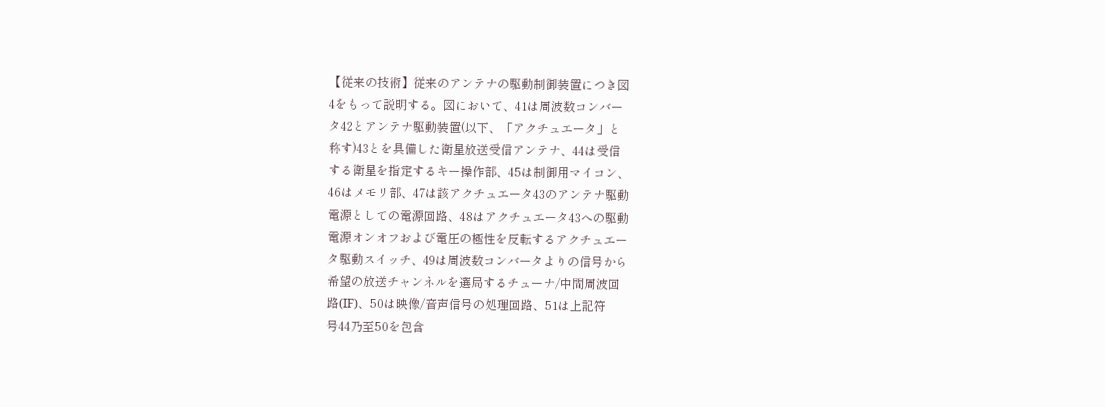【従来の技術】従来のアンテナの駆動制御装置につき図
4をもって説明する。図において、41は周波数コンバー
タ42とアンテナ駆動装置(以下、「アクチュエータ」と
称す)43とを具備した衛星放送受信アンテナ、44は受信
する衛星を指定するキー操作部、45は制御用マイコン、
46はメモリ部、47は該アクチュエータ43のアンテナ駆動
電源としての電源回路、48はアクチュエータ43への駆動
電源オンオフおよび電圧の極性を反転するアクチュエー
タ駆動スイッチ、49は周波数コンバータよりの信号から
希望の放送チャンネルを選局するチューナ/中間周波回
路(IF)、50は映像/音声信号の処理回路、51は上記符
号44乃至50を包含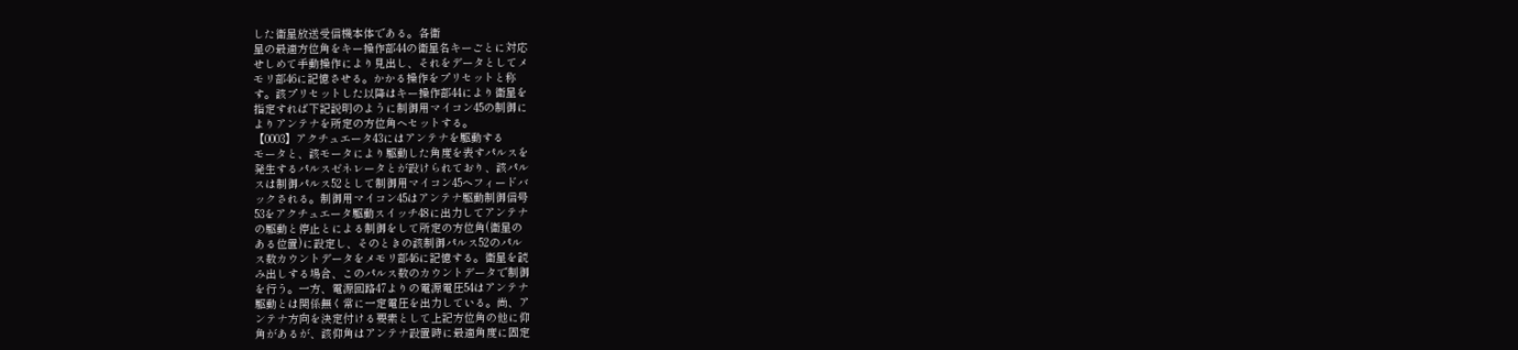した衛星放送受信機本体である。各衛
星の最適方位角をキー操作部44の衛星名キーごとに対応
せしめて手動操作により見出し、それをデータとしてメ
モリ部46に記憶させる。かかる操作をプリセットと称
す。該プリセットした以降はキー操作部44により衛星を
指定すれば下記説明のように制御用マイコン45の制御に
よりアンテナを所定の方位角へセットする。
【0003】アクチュエータ43にはアンテナを駆動する
モータと、該モータにより駆動した角度を表すパルスを
発生するパルスゼネレータとが設けられており、該パル
スは制御パルス52として制御用マイコン45へフィードバ
ックされる。制御用マイコン45はアンテナ駆動制御信号
53をアクチュエータ駆動スイッチ48に出力してアンテナ
の駆動と停止とによる制御をして所定の方位角(衛星の
ある位置)に設定し、そのときの該制御パルス52のパル
ス数カウントデータをメモリ部46に記憶する。衛星を読
み出しする場合、このパルス数のカウントデータで制御
を行う。一方、電源回路47よりの電源電圧54はアンテナ
駆動とは関係無く常に一定電圧を出力している。尚、ア
ンテナ方向を決定付ける要素として上記方位角の他に仰
角があるが、該仰角はアンテナ設置時に最適角度に固定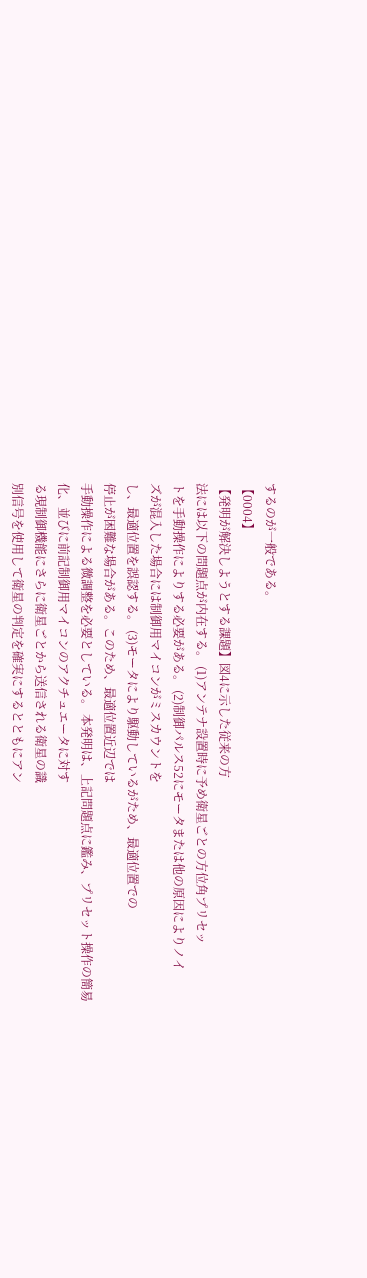するのが一般である。
【0004】
【発明が解決しようとする課題】図4に示した従来の方
法には以下の問題点が内在する。 (1)アンテナ設置時に予め衛星ごとの方位角プリセッ
トを手動操作によりする必要がある。 (2)制御パルス52にモータまたは他の原因によりノイ
ズが混入した場合には制御用マイコンがミスカウントを
し、最適位置を誤認する。 (3)モータにより駆動しているがため、最適位置での
停止が困難な場合がある。このため、最適位置近辺では
手動操作による微調整を必要としている。 本発明は、上記問題点に鑑み、プリセット操作の簡易
化、並びに前記制御用マイコンのアクチュエータに対す
る現制御機能にさらに衛星ごとから送信される衛星の識
別信号を使用して衛星の判定を確実にするとともにアン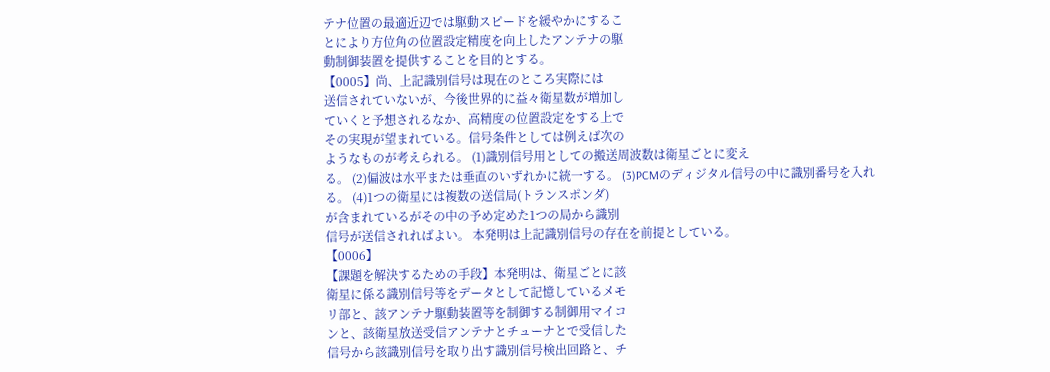テナ位置の最適近辺では駆動スピードを緩やかにするこ
とにより方位角の位置設定精度を向上したアンテナの駆
動制御装置を提供することを目的とする。
【0005】尚、上記識別信号は現在のところ実際には
送信されていないが、今後世界的に益々衛星数が増加し
ていくと予想されるなか、高精度の位置設定をする上で
その実現が望まれている。信号条件としては例えば次の
ようなものが考えられる。 (1)識別信号用としての搬送周波数は衛星ごとに変え
る。 (2)偏波は水平または垂直のいずれかに統一する。 (3)PCMのディジタル信号の中に識別番号を入れ
る。 (4)1つの衛星には複数の送信局(トランスポンダ)
が含まれているがその中の予め定めた1つの局から識別
信号が送信されればよい。 本発明は上記識別信号の存在を前提としている。
【0006】
【課題を解決するための手段】本発明は、衛星ごとに該
衛星に係る識別信号等をデータとして記憶しているメモ
リ部と、該アンテナ駆動装置等を制御する制御用マイコ
ンと、該衛星放送受信アンテナとチューナとで受信した
信号から該識別信号を取り出す識別信号検出回路と、チ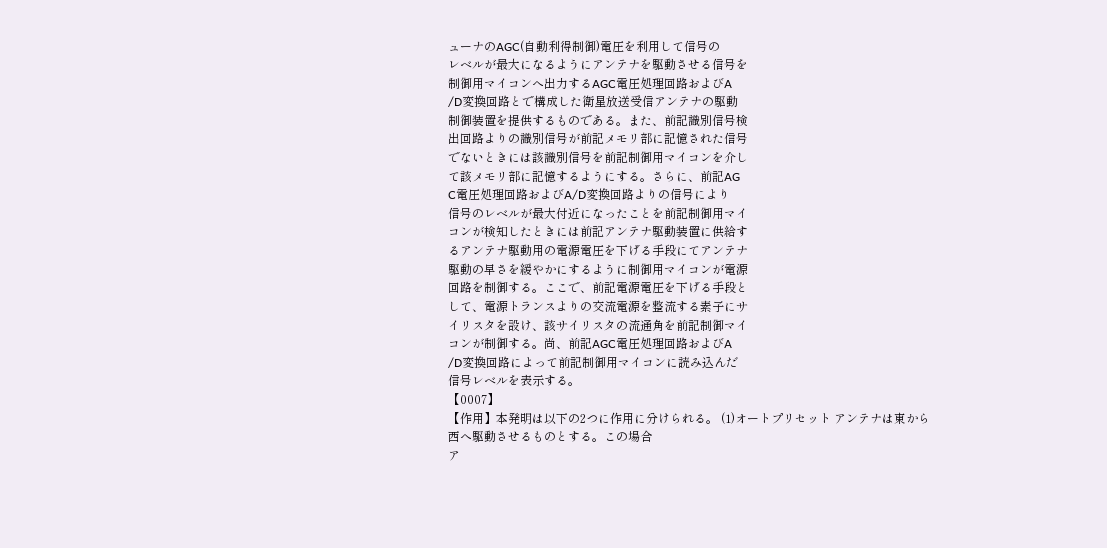ューナのAGC(自動利得制御)電圧を利用して信号の
レベルが最大になるようにアンテナを駆動させる信号を
制御用マイコンへ出力するAGC電圧処理回路およびA
/D変換回路とで構成した衛星放送受信アンテナの駆動
制御装置を提供するものである。また、前記識別信号検
出回路よりの識別信号が前記メモリ部に記憶された信号
でないときには該識別信号を前記制御用マイコンを介し
て該メモリ部に記憶するようにする。さらに、前記AG
C電圧処理回路およびA/D変換回路よりの信号により
信号のレベルが最大付近になったことを前記制御用マイ
コンが検知したときには前記アンテナ駆動装置に供給す
るアンテナ駆動用の電源電圧を下げる手段にてアンテナ
駆動の早さを緩やかにするように制御用マイコンが電源
回路を制御する。ここで、前記電源電圧を下げる手段と
して、電源トランスよりの交流電源を整流する素子にサ
イリスタを設け、該サイリスタの流通角を前記制御マイ
コンが制御する。尚、前記AGC電圧処理回路およびA
/D変換回路によって前記制御用マイコンに読み込んだ
信号レベルを表示する。
【0007】
【作用】本発明は以下の2つに作用に分けられる。 (1)オートプリセット アンテナは東から西へ駆動させるものとする。この場合
ア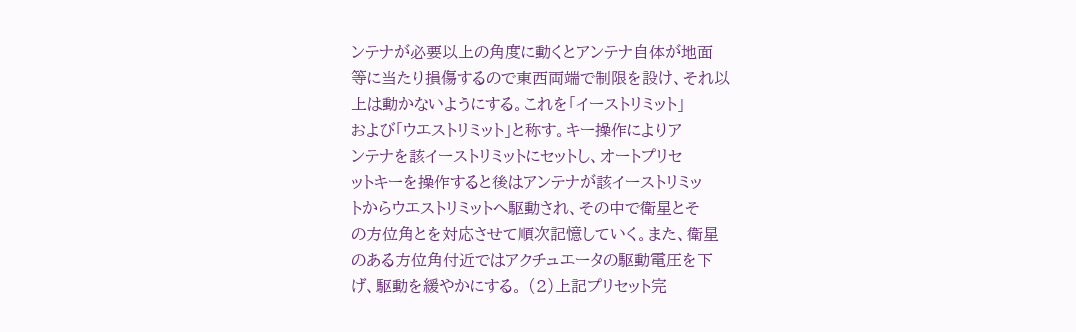ンテナが必要以上の角度に動くとアンテナ自体が地面
等に当たり損傷するので東西両端で制限を設け、それ以
上は動かないようにする。これを「イーストリミット」
および「ウエストリミット」と称す。キー操作によりア
ンテナを該イーストリミットにセットし、オートプリセ
ットキーを操作すると後はアンテナが該イーストリミッ
トからウエストリミットへ駆動され、その中で衛星とそ
の方位角とを対応させて順次記憶していく。また、衛星
のある方位角付近ではアクチュエータの駆動電圧を下
げ、駆動を緩やかにする。 (2)上記プリセット完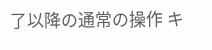了以降の通常の操作 キ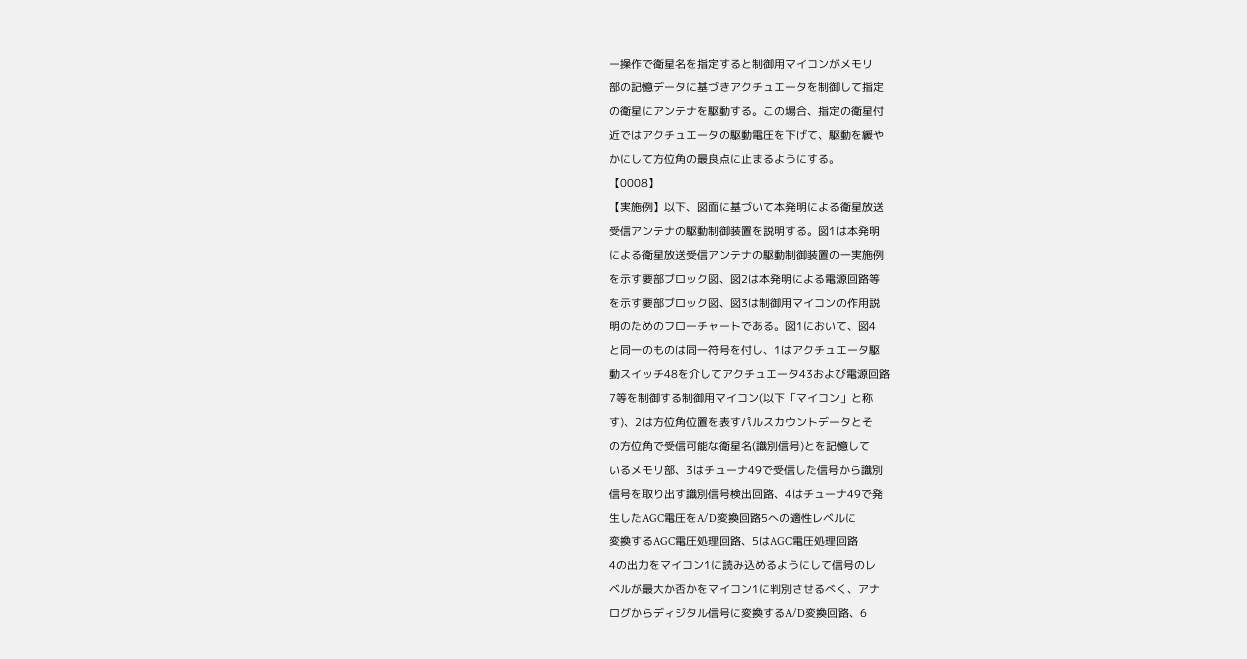ー操作で衛星名を指定すると制御用マイコンがメモリ
部の記憶データに基づきアクチュエータを制御して指定
の衛星にアンテナを駆動する。この場合、指定の衛星付
近ではアクチュエータの駆動電圧を下げて、駆動を緩や
かにして方位角の最良点に止まるようにする。
【0008】
【実施例】以下、図面に基づいて本発明による衛星放送
受信アンテナの駆動制御装置を説明する。図1は本発明
による衛星放送受信アンテナの駆動制御装置の一実施例
を示す要部ブロック図、図2は本発明による電源回路等
を示す要部ブロック図、図3は制御用マイコンの作用説
明のためのフローチャートである。図1において、図4
と同一のものは同一符号を付し、1はアクチュエータ駆
動スイッチ48を介してアクチュエータ43および電源回路
7等を制御する制御用マイコン(以下「マイコン」と称
す)、2は方位角位置を表すパルスカウントデータとそ
の方位角で受信可能な衛星名(識別信号)とを記憶して
いるメモリ部、3はチューナ49で受信した信号から識別
信号を取り出す識別信号検出回路、4はチューナ49で発
生したAGC電圧をA/D変換回路5への適性レベルに
変換するAGC電圧処理回路、5はAGC電圧処理回路
4の出力をマイコン1に読み込めるようにして信号のレ
ベルが最大か否かをマイコン1に判別させるべく、アナ
ログからディジタル信号に変換するA/D変換回路、6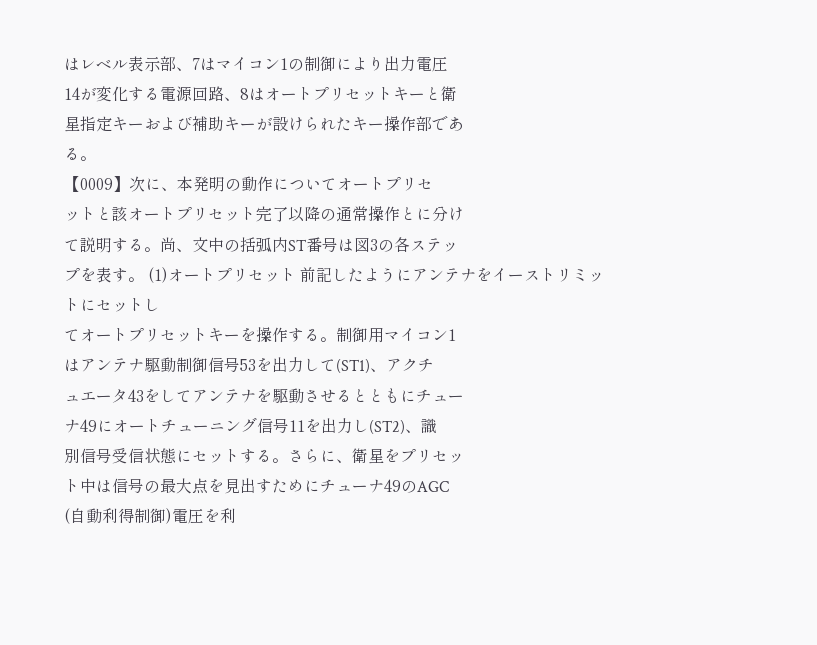はレベル表示部、7はマイコン1の制御により出力電圧
14が変化する電源回路、8はオートプリセットキーと衛
星指定キーおよび補助キーが設けられたキー操作部であ
る。
【0009】次に、本発明の動作についてオートプリセ
ットと該オートプリセット完了以降の通常操作とに分け
て説明する。尚、文中の括弧内ST番号は図3の各ステッ
プを表す。 (1)オートプリセット 前記したようにアンテナをイーストリミットにセットし
てオートプリセットキーを操作する。制御用マイコン1
はアンテナ駆動制御信号53を出力して(ST1)、アクチ
ュエータ43をしてアンテナを駆動させるとともにチュー
ナ49にオートチューニング信号11を出力し(ST2)、識
別信号受信状態にセットする。さらに、衛星をプリセッ
ト中は信号の最大点を見出すためにチューナ49のAGC
(自動利得制御)電圧を利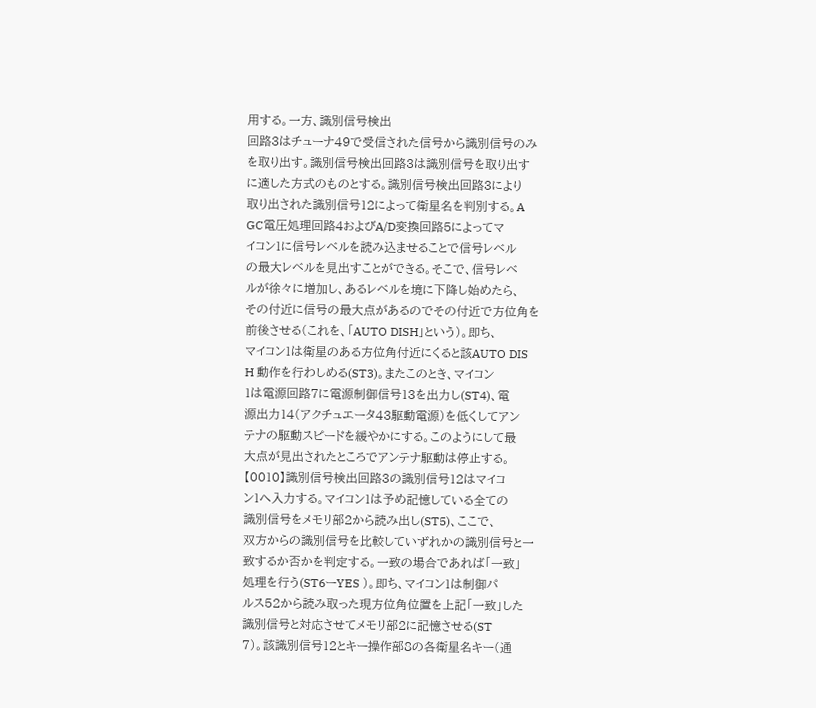用する。一方、識別信号検出
回路3はチューナ49で受信された信号から識別信号のみ
を取り出す。識別信号検出回路3は識別信号を取り出す
に適した方式のものとする。識別信号検出回路3により
取り出された識別信号12によって衛星名を判別する。A
GC電圧処理回路4およびA/D変換回路5によってマ
イコン1に信号レベルを読み込ませることで信号レベル
の最大レベルを見出すことができる。そこで、信号レベ
ルが徐々に増加し、あるレベルを境に下降し始めたら、
その付近に信号の最大点があるのでその付近で方位角を
前後させる(これを、「AUTO DISH」という)。即ち、
マイコン1は衛星のある方位角付近にくると該AUTO DIS
H 動作を行わしめる(ST3)。またこのとき、マイコン
1は電源回路7に電源制御信号13を出力し(ST4)、電
源出力14(アクチュエータ43駆動電源)を低くしてアン
テナの駆動スピードを緩やかにする。このようにして最
大点が見出されたところでアンテナ駆動は停止する。
【0010】識別信号検出回路3の識別信号12はマイコ
ン1へ入力する。マイコン1は予め記憶している全ての
識別信号をメモリ部2から読み出し(ST5)、ここで、
双方からの識別信号を比較していずれかの識別信号と一
致するか否かを判定する。一致の場合であれば「一致」
処理を行う(ST6ーYES )。即ち、マイコン1は制御パ
ルス52から読み取った現方位角位置を上記「一致」した
識別信号と対応させてメモリ部2に記憶させる(ST
7)。該識別信号12とキー操作部8の各衛星名キー(通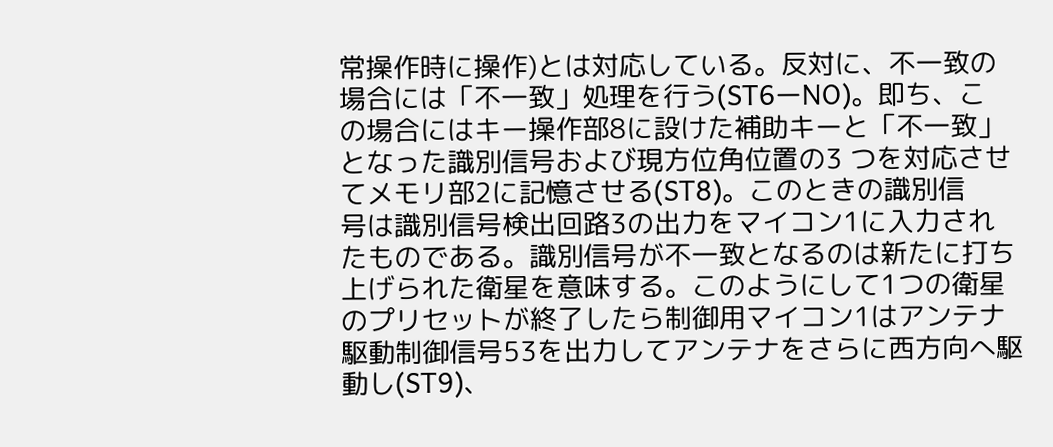常操作時に操作)とは対応している。反対に、不一致の
場合には「不一致」処理を行う(ST6ーNO)。即ち、こ
の場合にはキー操作部8に設けた補助キーと「不一致」
となった識別信号および現方位角位置の3 つを対応させ
てメモリ部2に記憶させる(ST8)。このときの識別信
号は識別信号検出回路3の出力をマイコン1に入力され
たものである。識別信号が不一致となるのは新たに打ち
上げられた衛星を意味する。このようにして1つの衛星
のプリセットが終了したら制御用マイコン1はアンテナ
駆動制御信号53を出力してアンテナをさらに西方向へ駆
動し(ST9)、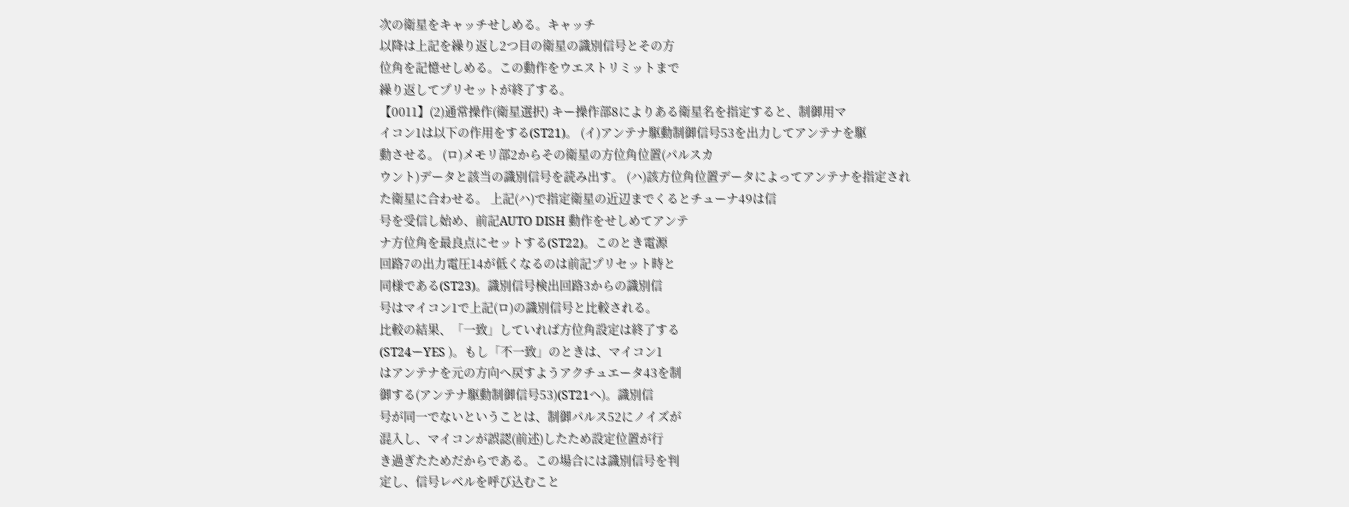次の衛星をキャッチせしめる。キャッチ
以降は上記を繰り返し2つ目の衛星の識別信号とその方
位角を記憶せしめる。この動作をウエストリミットまで
繰り返してプリセットが終了する。
【0011】(2)通常操作(衛星選択) キー操作部8によりある衛星名を指定すると、制御用マ
イコン1は以下の作用をする(ST21)。 (イ)アンテナ駆動制御信号53を出力してアンテナを駆
動させる。 (ロ)メモリ部2からその衛星の方位角位置(パルスカ
ウント)データと該当の識別信号を読み出す。 (ハ)該方位角位置データによってアンテナを指定され
た衛星に合わせる。 上記(ハ)で指定衛星の近辺までくるとチューナ49は信
号を受信し始め、前記AUTO DISH 動作をせしめてアンテ
ナ方位角を最良点にセットする(ST22)。このとき電源
回路7の出力電圧14が低くなるのは前記プリセット時と
同様である(ST23)。識別信号検出回路3からの識別信
号はマイコン1で上記(ロ)の識別信号と比較される。
比較の結果、「一致」していれば方位角設定は終了する
(ST24ーYES )。もし「不一致」のときは、マイコン1
はアンテナを元の方向へ戻すようアクチュエータ43を制
御する(アンテナ駆動制御信号53)(ST21へ)。識別信
号が同一でないということは、制御パルス52にノイズが
混入し、マイコンが誤認(前述)したため設定位置が行
き過ぎたためだからである。この場合には識別信号を判
定し、信号レベルを呼び込むこと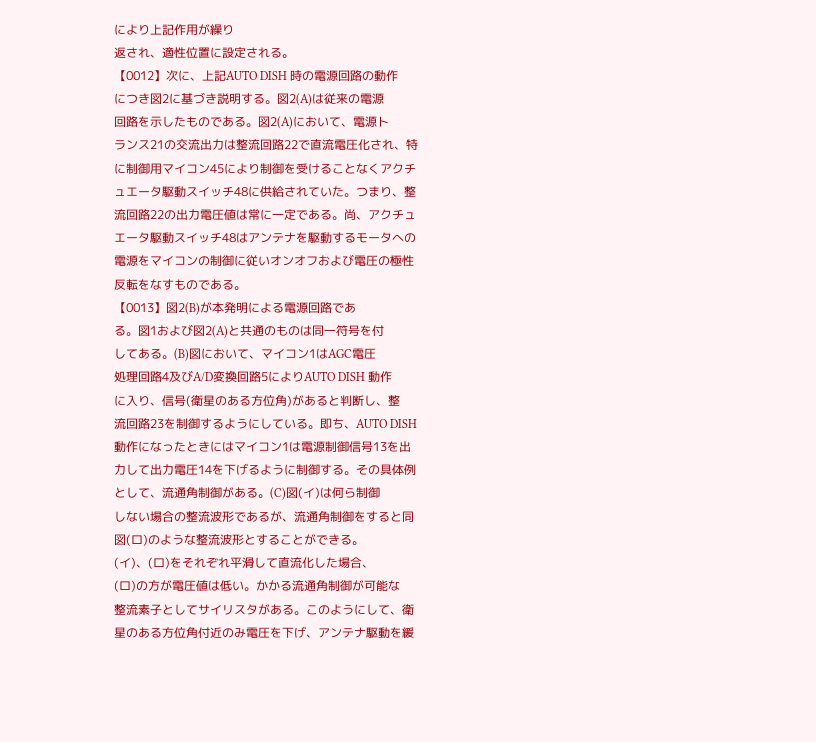により上記作用が繰り
返され、適性位置に設定される。
【0012】次に、上記AUTO DISH 時の電源回路の動作
につき図2に基づき説明する。図2(A)は従来の電源
回路を示したものである。図2(A)において、電源ト
ランス21の交流出力は整流回路22で直流電圧化され、特
に制御用マイコン45により制御を受けることなくアクチ
ュエータ駆動スイッチ48に供給されていた。つまり、整
流回路22の出力電圧値は常に一定である。尚、アクチュ
エータ駆動スイッチ48はアンテナを駆動するモータへの
電源をマイコンの制御に従いオンオフおよび電圧の極性
反転をなすものである。
【0013】図2(B)が本発明による電源回路であ
る。図1および図2(A)と共通のものは同一符号を付
してある。(B)図において、マイコン1はAGC電圧
処理回路4及びA/D変換回路5によりAUTO DISH 動作
に入り、信号(衛星のある方位角)があると判断し、整
流回路23を制御するようにしている。即ち、AUTO DISH
動作になったときにはマイコン1は電源制御信号13を出
力して出力電圧14を下げるように制御する。その具体例
として、流通角制御がある。(C)図(イ)は何ら制御
しない場合の整流波形であるが、流通角制御をすると同
図(ロ)のような整流波形とすることができる。
(イ)、(ロ)をそれぞれ平滑して直流化した場合、
(ロ)の方が電圧値は低い。かかる流通角制御が可能な
整流素子としてサイリスタがある。このようにして、衛
星のある方位角付近のみ電圧を下げ、アンテナ駆動を緩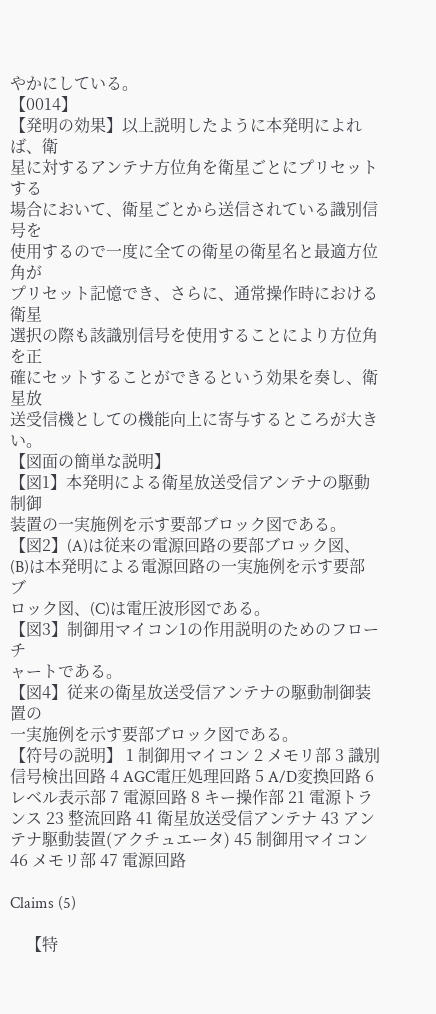やかにしている。
【0014】
【発明の効果】以上説明したように本発明によれば、衛
星に対するアンテナ方位角を衛星ごとにプリセットする
場合において、衛星ごとから送信されている識別信号を
使用するので一度に全ての衛星の衛星名と最適方位角が
プリセット記憶でき、さらに、通常操作時における衛星
選択の際も該識別信号を使用することにより方位角を正
確にセットすることができるという効果を奏し、衛星放
送受信機としての機能向上に寄与するところが大きい。
【図面の簡単な説明】
【図1】本発明による衛星放送受信アンテナの駆動制御
装置の一実施例を示す要部ブロック図である。
【図2】(A)は従来の電源回路の要部ブロック図、
(B)は本発明による電源回路の一実施例を示す要部ブ
ロック図、(C)は電圧波形図である。
【図3】制御用マイコン1の作用説明のためのフローチ
ャートである。
【図4】従来の衛星放送受信アンテナの駆動制御装置の
一実施例を示す要部ブロック図である。
【符号の説明】 1 制御用マイコン 2 メモリ部 3 識別信号検出回路 4 AGC電圧処理回路 5 A/D変換回路 6 レベル表示部 7 電源回路 8 キー操作部 21 電源トランス 23 整流回路 41 衛星放送受信アンテナ 43 アンテナ駆動装置(アクチュエータ) 45 制御用マイコン 46 メモリ部 47 電源回路

Claims (5)

    【特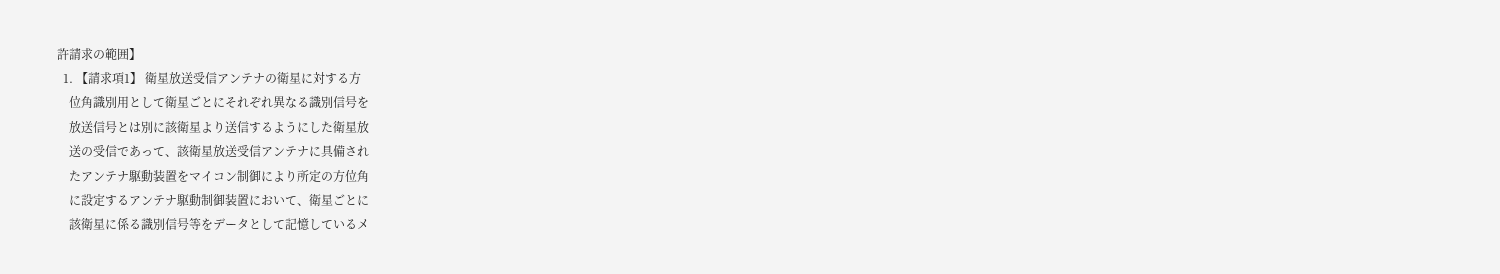許請求の範囲】
  1. 【請求項1】 衛星放送受信アンテナの衛星に対する方
    位角識別用として衛星ごとにそれぞれ異なる識別信号を
    放送信号とは別に該衛星より送信するようにした衛星放
    送の受信であって、該衛星放送受信アンテナに具備され
    たアンテナ駆動装置をマイコン制御により所定の方位角
    に設定するアンテナ駆動制御装置において、衛星ごとに
    該衛星に係る識別信号等をデータとして記憶しているメ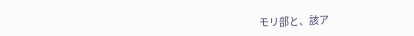モリ部と、該ア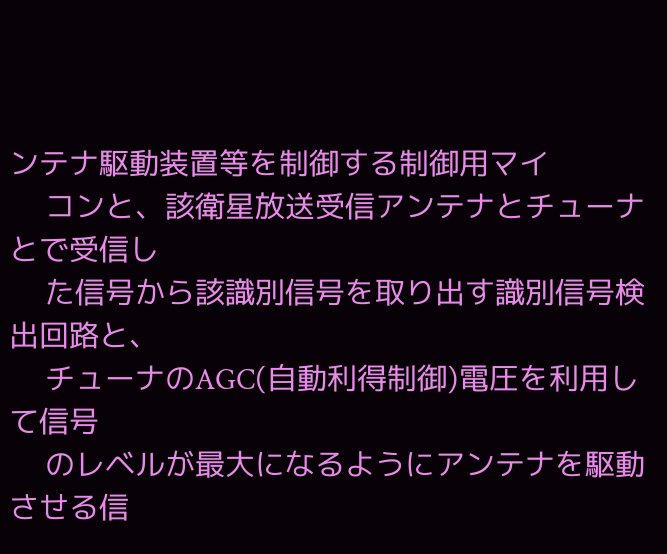ンテナ駆動装置等を制御する制御用マイ
    コンと、該衛星放送受信アンテナとチューナとで受信し
    た信号から該識別信号を取り出す識別信号検出回路と、
    チューナのAGC(自動利得制御)電圧を利用して信号
    のレベルが最大になるようにアンテナを駆動させる信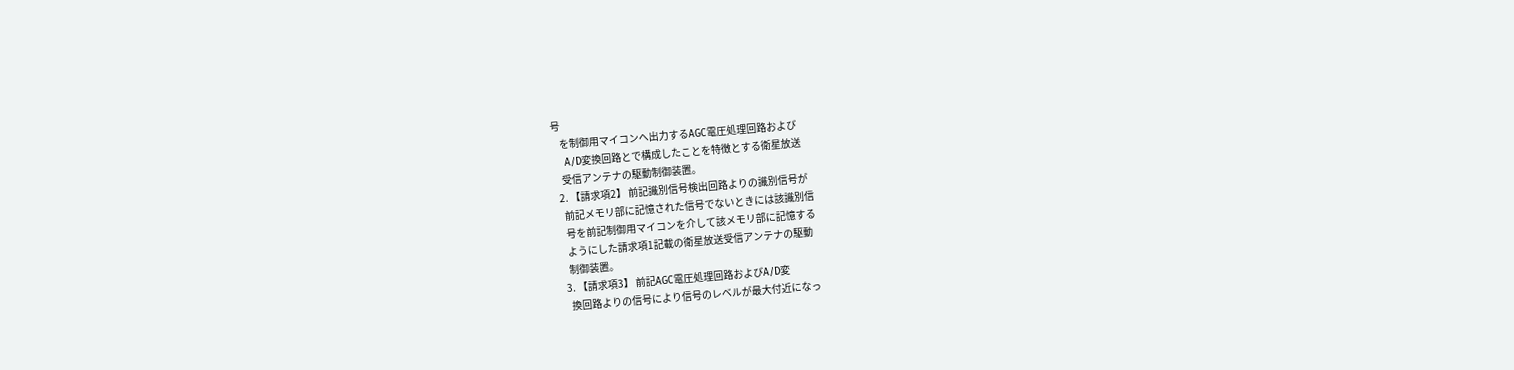号
    を制御用マイコンへ出力するAGC電圧処理回路および
    A/D変換回路とで構成したことを特徴とする衛星放送
    受信アンテナの駆動制御装置。
  2. 【請求項2】 前記識別信号検出回路よりの識別信号が
    前記メモリ部に記憶された信号でないときには該識別信
    号を前記制御用マイコンを介して該メモリ部に記憶する
    ようにした請求項1記載の衛星放送受信アンテナの駆動
    制御装置。
  3. 【請求項3】 前記AGC電圧処理回路およびA/D変
    換回路よりの信号により信号のレベルが最大付近になっ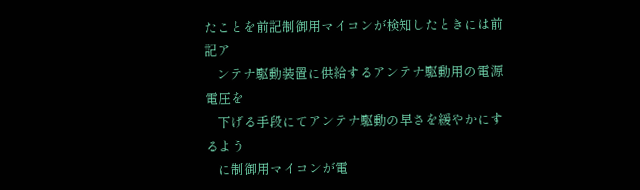たことを前記制御用マイコンが検知したときには前記ア
    ンテナ駆動装置に供給するアンテナ駆動用の電源電圧を
    下げる手段にてアンテナ駆動の早さを緩やかにするよう
    に制御用マイコンが電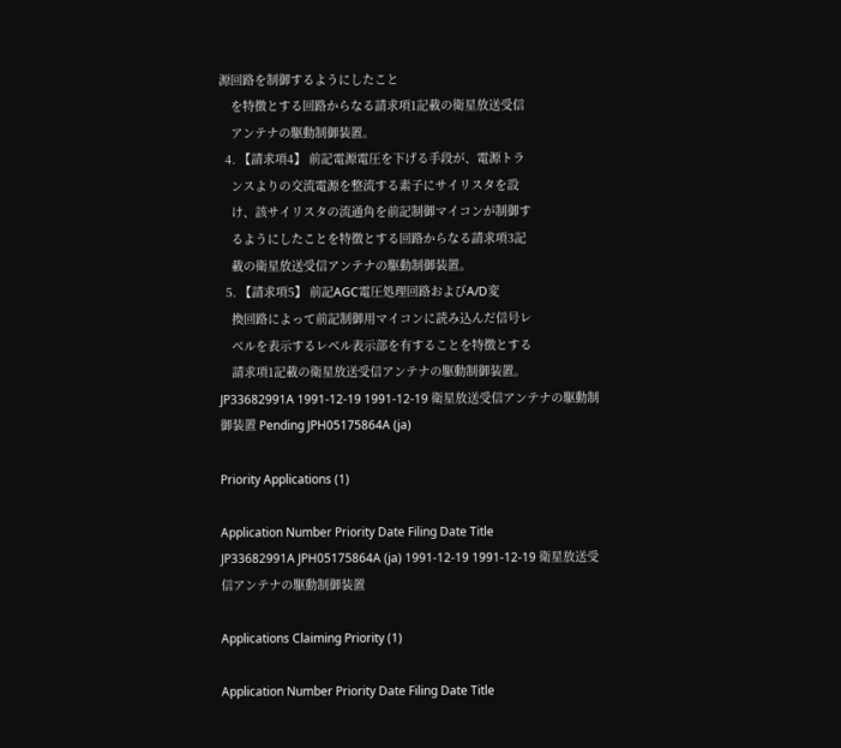源回路を制御するようにしたこと
    を特徴とする回路からなる請求項1記載の衛星放送受信
    アンテナの駆動制御装置。
  4. 【請求項4】 前記電源電圧を下げる手段が、電源トラ
    ンスよりの交流電源を整流する素子にサイリスタを設
    け、該サイリスタの流通角を前記制御マイコンが制御す
    るようにしたことを特徴とする回路からなる請求項3記
    載の衛星放送受信アンテナの駆動制御装置。
  5. 【請求項5】 前記AGC電圧処理回路およびA/D変
    換回路によって前記制御用マイコンに読み込んだ信号レ
    ベルを表示するレベル表示部を有することを特徴とする
    請求項1記載の衛星放送受信アンテナの駆動制御装置。
JP33682991A 1991-12-19 1991-12-19 衛星放送受信アンテナの駆動制御装置 Pending JPH05175864A (ja)

Priority Applications (1)

Application Number Priority Date Filing Date Title
JP33682991A JPH05175864A (ja) 1991-12-19 1991-12-19 衛星放送受信アンテナの駆動制御装置

Applications Claiming Priority (1)

Application Number Priority Date Filing Date Title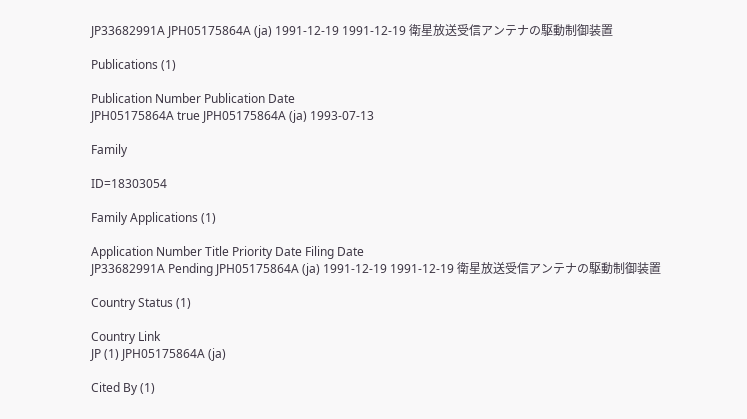JP33682991A JPH05175864A (ja) 1991-12-19 1991-12-19 衛星放送受信アンテナの駆動制御装置

Publications (1)

Publication Number Publication Date
JPH05175864A true JPH05175864A (ja) 1993-07-13

Family

ID=18303054

Family Applications (1)

Application Number Title Priority Date Filing Date
JP33682991A Pending JPH05175864A (ja) 1991-12-19 1991-12-19 衛星放送受信アンテナの駆動制御装置

Country Status (1)

Country Link
JP (1) JPH05175864A (ja)

Cited By (1)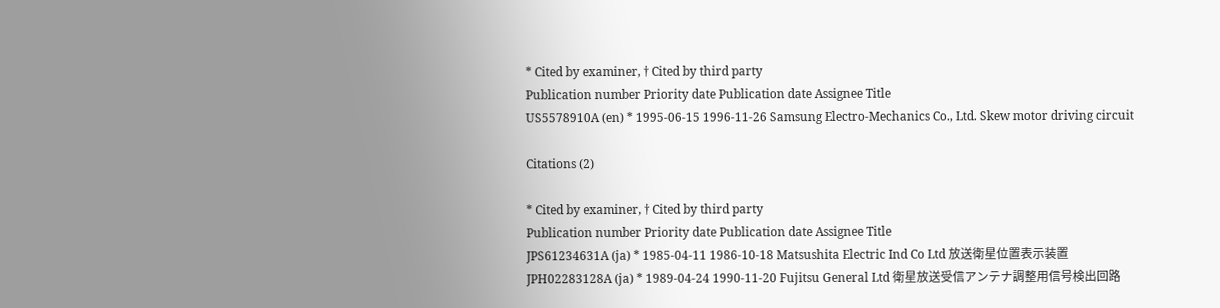* Cited by examiner, † Cited by third party
Publication number Priority date Publication date Assignee Title
US5578910A (en) * 1995-06-15 1996-11-26 Samsung Electro-Mechanics Co., Ltd. Skew motor driving circuit

Citations (2)

* Cited by examiner, † Cited by third party
Publication number Priority date Publication date Assignee Title
JPS61234631A (ja) * 1985-04-11 1986-10-18 Matsushita Electric Ind Co Ltd 放送衛星位置表示装置
JPH02283128A (ja) * 1989-04-24 1990-11-20 Fujitsu General Ltd 衛星放送受信アンテナ調整用信号検出回路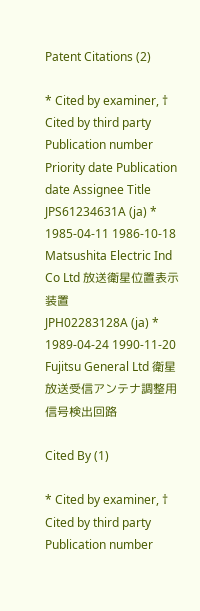Patent Citations (2)

* Cited by examiner, † Cited by third party
Publication number Priority date Publication date Assignee Title
JPS61234631A (ja) * 1985-04-11 1986-10-18 Matsushita Electric Ind Co Ltd 放送衛星位置表示装置
JPH02283128A (ja) * 1989-04-24 1990-11-20 Fujitsu General Ltd 衛星放送受信アンテナ調整用信号検出回路

Cited By (1)

* Cited by examiner, † Cited by third party
Publication number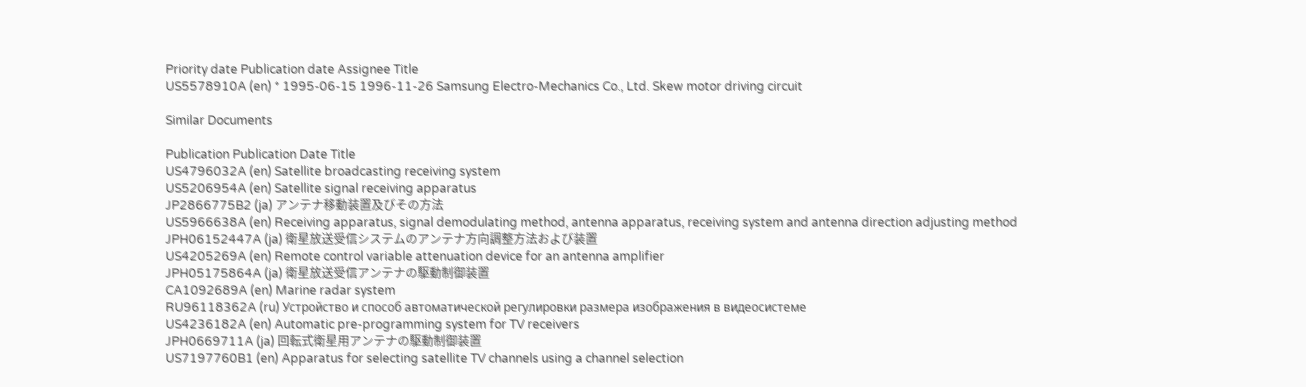Priority date Publication date Assignee Title
US5578910A (en) * 1995-06-15 1996-11-26 Samsung Electro-Mechanics Co., Ltd. Skew motor driving circuit

Similar Documents

Publication Publication Date Title
US4796032A (en) Satellite broadcasting receiving system
US5206954A (en) Satellite signal receiving apparatus
JP2866775B2 (ja) アンテナ移動装置及びその方法
US5966638A (en) Receiving apparatus, signal demodulating method, antenna apparatus, receiving system and antenna direction adjusting method
JPH06152447A (ja) 衛星放送受信システムのアンテナ方向調整方法および装置
US4205269A (en) Remote control variable attenuation device for an antenna amplifier
JPH05175864A (ja) 衛星放送受信アンテナの駆動制御装置
CA1092689A (en) Marine radar system
RU96118362A (ru) Устройство и способ автоматической регулировки размера изображения в видеосистеме
US4236182A (en) Automatic pre-programming system for TV receivers
JPH0669711A (ja) 回転式衛星用アンテナの駆動制御装置
US7197760B1 (en) Apparatus for selecting satellite TV channels using a channel selection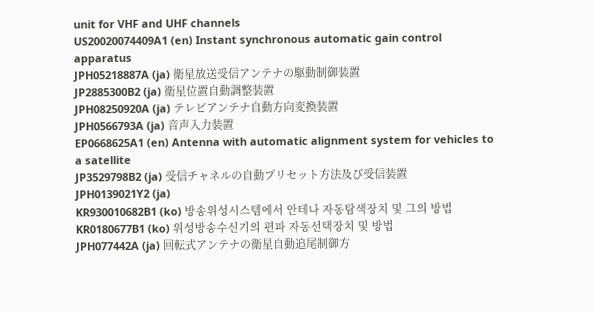unit for VHF and UHF channels
US20020074409A1 (en) Instant synchronous automatic gain control apparatus
JPH05218887A (ja) 衛星放送受信アンテナの駆動制御装置
JP2885300B2 (ja) 衛星位置自動調整装置
JPH08250920A (ja) テレビアンテナ自動方向変換装置
JPH0566793A (ja) 音声入力装置
EP0668625A1 (en) Antenna with automatic alignment system for vehicles to a satellite
JP3529798B2 (ja) 受信チャネルの自動プリセット方法及び受信装置
JPH0139021Y2 (ja)
KR930010682B1 (ko) 방송위성시스템에서 안테나 자동탐색장치 및 그의 방법
KR0180677B1 (ko) 위성방송수신기의 편파 자동선택장치 및 방법
JPH077442A (ja) 回転式アンテナの衛星自動追尾制御方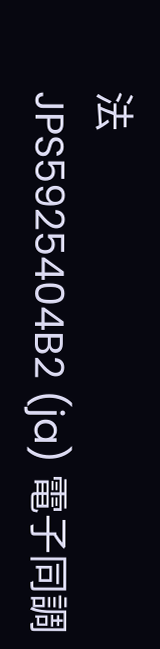法
JPS5925404B2 (ja) 電子同調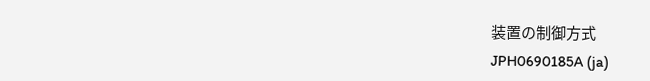装置の制御方式
JPH0690185A (ja)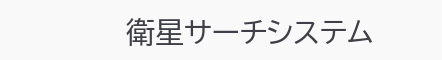衛星サーチシステム